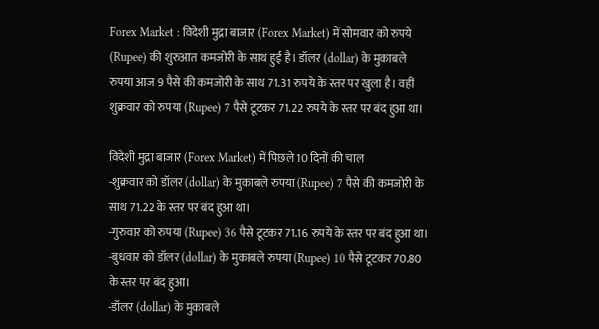Forex Market : विदेशी मुद्रा बाजार (Forex Market) में सोमवार को रुपये (Rupee) की शुरुआत कमजोरी के साथ हुई है। डॉलर (dollar) के मुकाबले रुपया आज 9 पैसे की कमजोरी के साथ 71.31 रुपये के स्तर पर खुला है। वहीं शुक्रवार को रुपया (Rupee) 7 पैसे टूटकर 71.22 रुपये के स्तर पर बंद हुआ था।

विदेशी मुद्रा बाजार (Forex Market) में पिछले 10 दिनों की चाल
-शुक्रवार को डॉलर (dollar) के मुकाबले रुपया (Rupee) 7 पैसे की कमजोरी के साथ 71.22 के स्तर पर बंद हुआ था।
-गुरुवार को रुपया (Rupee) 36 पैसे टूटकर 71.16 रुपये के स्तर पर बंद हुआ था।
-बुधवार को डॉलर (dollar) के मुकाबले रुपया (Rupee) 10 पैसे टूटकर 70.80 के स्तर पर बंद हुआ।
-डॉलर (dollar) के मुकाबले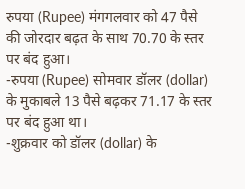रुपया (Rupee) मंगगलवार को 47 पैसे की जोरदार बढ़त के साथ 70.70 के स्तर पर बंद हुआ।
-रुपया (Rupee) सोमवार डॉलर (dollar) के मुकाबले 13 पैसे बढ़कर 71.17 के स्तर पर बंद हुआ था।
-शुक्रवार को डॉलर (dollar) के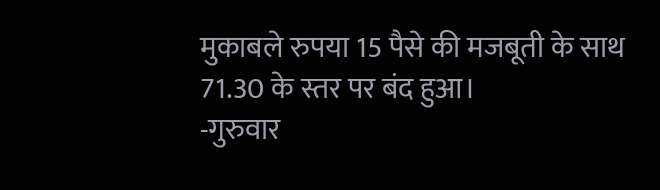मुकाबले रुपया 15 पैसे की मजबूती के साथ 71.30 के स्तर पर बंद हुआ।
-गुरुवार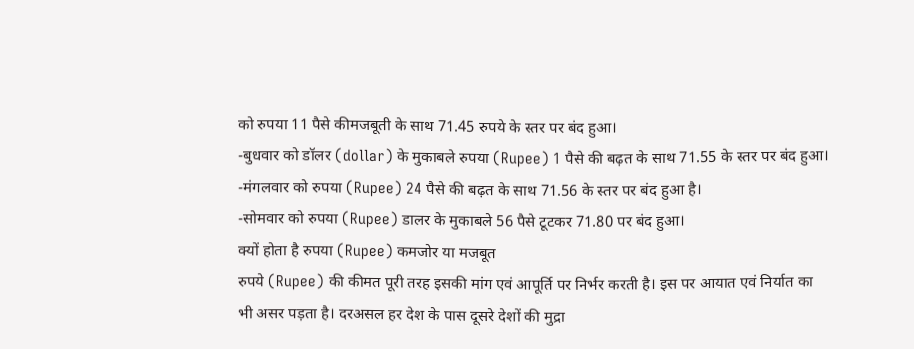को रुपया 11 पैसे कीमजबूती के साथ 71.45 रुपये के स्तर पर बंद हुआ।
-बुधवार को डॉलर (dollar) के मुकाबले रुपया (Rupee) 1 पैसे की बढ़त के साथ 71.55 के स्तर पर बंद हुआ।
-मंगलवार को रुपया (Rupee) 24 पैसे की बढ़त के साथ 71.56 के स्तर पर बंद हुआ है।
-सोमवार को रुपया (Rupee) डालर के मुकाबले 56 पैसे टूटकर 71.80 पर बंद हुआ।
क्यों होता है रुपया (Rupee) कमजोर या मजबूत
रुपये (Rupee) की कीमत पूरी तरह इसकी मांग एवं आपूर्ति पर निर्भर करती है। इस पर आयात एवं निर्यात का भी असर पड़ता है। दरअसल हर देश के पास दूसरे देशों की मुद्रा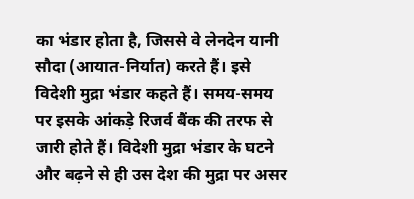का भंडार होता है, जिससे वे लेनदेन यानी सौदा (आयात-निर्यात) करते हैं। इसे विदेशी मुद्रा भंडार कहते हैं। समय-समय पर इसके आंकड़े रिजर्व बैंक की तरफ से जारी होते हैं। विदेशी मुद्रा भंडार के घटने और बढ़ने से ही उस देश की मुद्रा पर असर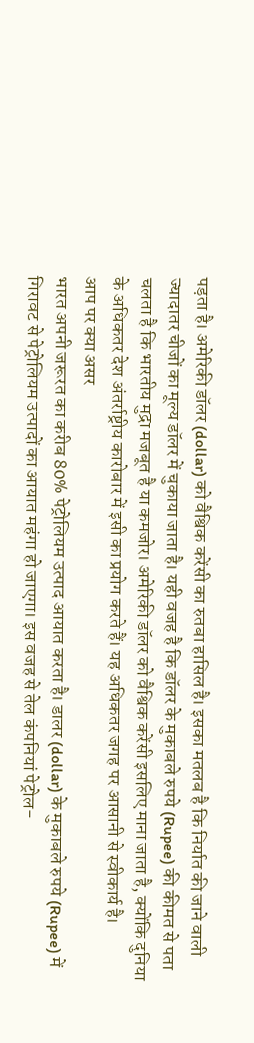पड़ता है। अमेरिकी डॉलर (dollar) को वैश्विक करेंसी का रुतबा हासिल है। इसका मतलब है कि निर्यात की जाने वाली ज्यादातर चीजों का मूल्य डॉलर में चुकाया जाता है। यही वजह है कि डॉलर के मुकाबले रुपये (Rupee) की कीमत से पता चलता है कि भारतीय मुद्रा मजबूत है या कमजोर। अमेरिकी डॉलर को वैश्विक करेंसी इसलिए माना जाता है, क्योंकि दुनिया के अधिकतर देश अंतर्राष्ट्रीय कारोबार में इसी का प्रयोग करते हैं। यह अधिकतर जगह पर आसानी से स्वीकार्य है।
आप पर क्या असर
भारत अपनी जरूरत का करीब 80% पेट्रोलियम उत्पाद आयात करता है। डालर (dollar) के मुकाबले रुपये (Rupee) में गिरावट से पेट्रोलियम उत्पादों का आयात महंगा हो जाएगा। इस वजह से तेल कंपनियां पेट्रोल-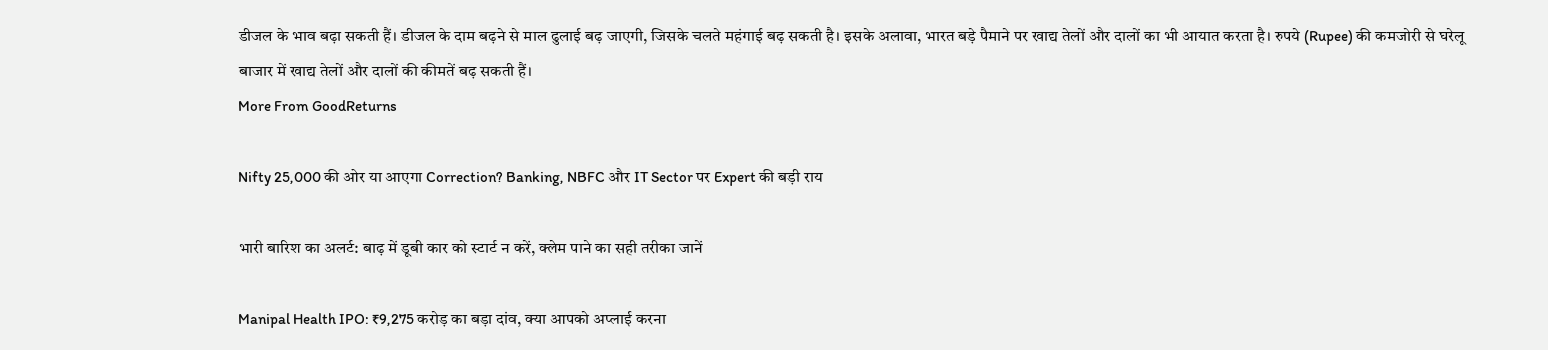डीजल के भाव बढ़ा सकती हैं। डीजल के दाम बढ़ने से माल ढुलाई बढ़ जाएगी, जिसके चलते महंगाई बढ़ सकती है। इसके अलावा, भारत बड़े पैमाने पर खाद्य तेलों और दालों का भी आयात करता है। रुपये (Rupee) की कमजोरी से घरेलू बाजार में खाद्य तेलों और दालों की कीमतें बढ़ सकती हैं।
More From GoodReturns

Nifty 25,000 की ओर या आएगा Correction? Banking, NBFC और IT Sector पर Expert की बड़ी राय

भारी बारिश का अलर्ट: बाढ़ में डूबी कार को स्टार्ट न करें, क्लेम पाने का सही तरीका जानें

Manipal Health IPO: ₹9,275 करोड़ का बड़ा दांव, क्या आपको अप्लाई करना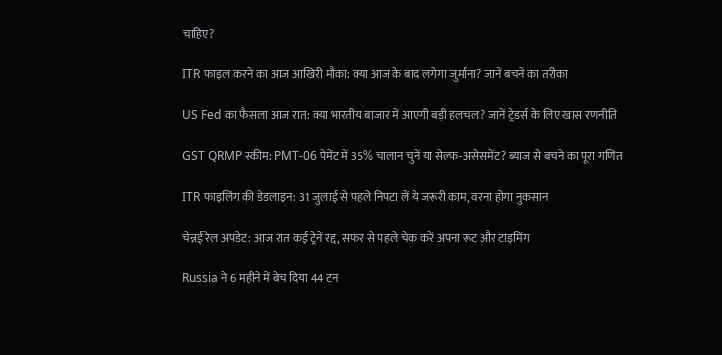चाहिए?

ITR फाइल करने का आज आखिरी मौका: क्या आज के बाद लगेगा जुर्माना? जानें बचने का तरीका

US Fed का फैसला आज रात: क्या भारतीय बाजार में आएगी बड़ी हलचल? जानें ट्रेडर्स के लिए खास रणनीति

GST QRMP स्कीम: PMT-06 पेमेंट में 35% चालान चुनें या सेल्फ-असेसमेंट? ब्याज से बचने का पूरा गणित

ITR फाइलिंग की डेडलाइन: 31 जुलाई से पहले निपटा लें ये जरूरी काम, वरना होगा नुकसान

चेन्नई रेल अपडेट: आज रात कई ट्रेनें रद्द, सफर से पहले चेक करें अपना रूट और टाइमिंग

Russia ने 6 महीने में बेच दिया 44 टन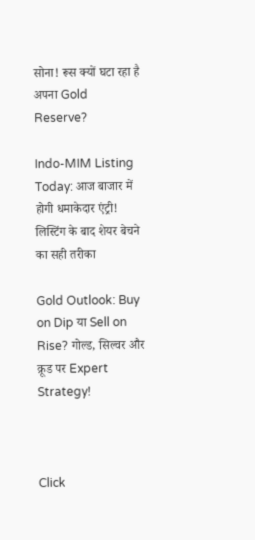सोना! रूस क्यों घटा रहा है अपना Gold Reserve?

Indo-MIM Listing Today: आज बाजार में होगी धमाकेदार एंट्री! लिस्टिंग के बाद शेयर बेचने का सही तरीका

Gold Outlook: Buy on Dip या Sell on Rise? गोल्ड, सिल्वर और क्रूड पर Expert Strategy!



Click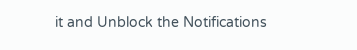it and Unblock the Notifications